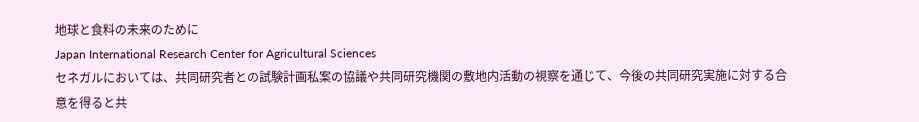地球と食料の未来のために
Japan International Research Center for Agricultural Sciences
セネガルにおいては、共同研究者との試験計画私案の協議や共同研究機関の敷地内活動の視察を通じて、今後の共同研究実施に対する合意を得ると共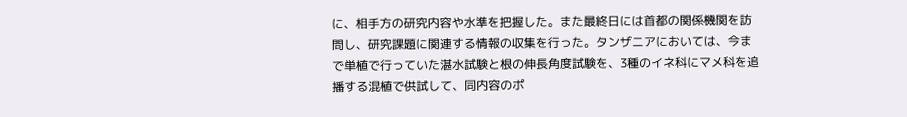に、相手方の研究内容や水準を把握した。また最終日には首都の関係機関を訪問し、研究課題に関連する情報の収集を行った。タンザニアにおいては、今まで単植で行っていた湛水試験と根の伸長角度試験を、3種のイネ科にマメ科を追播する混植で供試して、同内容のポ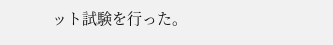ット試験を行った。